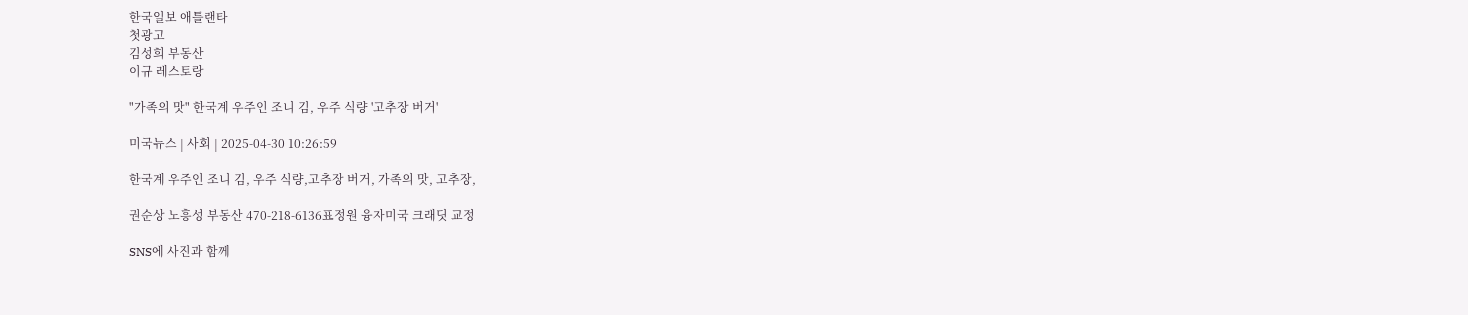한국일보 애틀랜타
첫광고
김성희 부동산
이규 레스토랑

"가족의 맛" 한국계 우주인 조니 김, 우주 식량 '고추장 버거'

미국뉴스 | 사회 | 2025-04-30 10:26:59

한국계 우주인 조니 김, 우주 식량,고추장 버거, 가족의 맛, 고추장,

권순상 노흥성 부동산 470-218-6136표정원 융자미국 크래딧 교정

SNS에 사진과 함께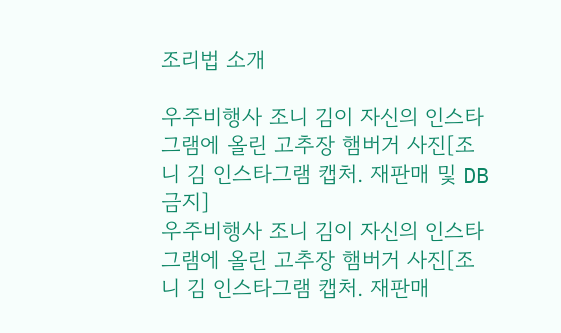조리법 소개

우주비행사 조니 김이 자신의 인스타그램에 올린 고추장 햄버거 사진[조니 김 인스타그램 캡처. 재판매 및 DB 금지]
우주비행사 조니 김이 자신의 인스타그램에 올린 고추장 햄버거 사진[조니 김 인스타그램 캡처. 재판매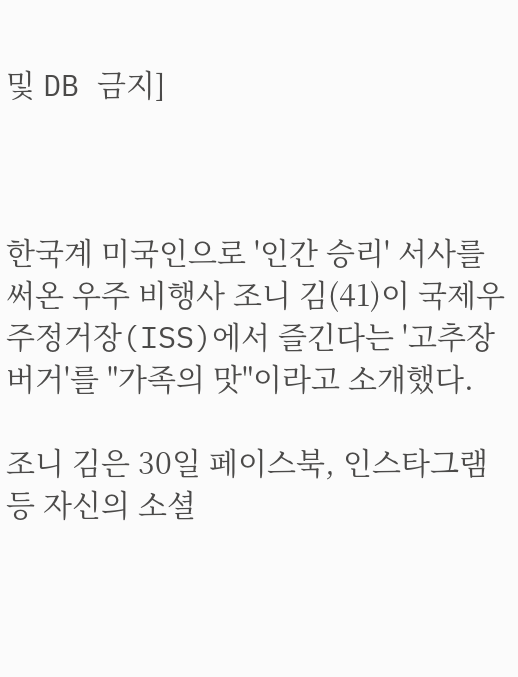및 DB 금지]



한국계 미국인으로 '인간 승리' 서사를 써온 우주 비행사 조니 김(41)이 국제우주정거장(ISS)에서 즐긴다는 '고추장 버거'를 "가족의 맛"이라고 소개했다.

조니 김은 30일 페이스북, 인스타그램 등 자신의 소셜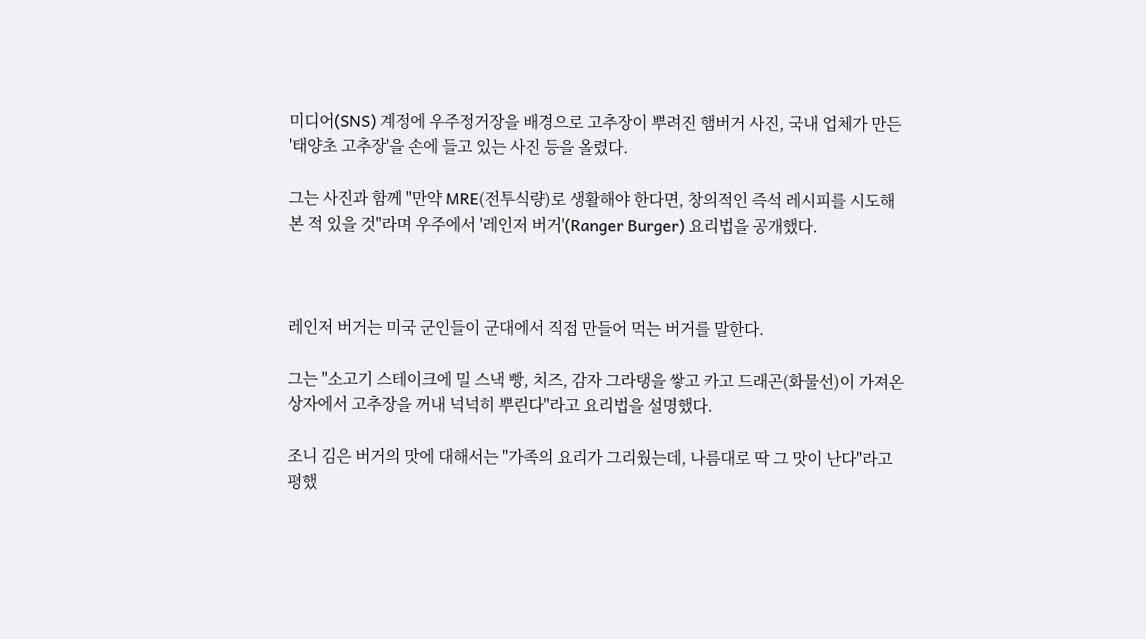미디어(SNS) 계정에 우주정거장을 배경으로 고추장이 뿌려진 햄버거 사진, 국내 업체가 만든 '태양초 고추장'을 손에 들고 있는 사진 등을 올렸다.

그는 사진과 함께 "만약 MRE(전투식량)로 생활해야 한다면, 창의적인 즉석 레시피를 시도해본 적 있을 것"라며 우주에서 '레인저 버거'(Ranger Burger) 요리법을 공개했다.



레인저 버거는 미국 군인들이 군대에서 직접 만들어 먹는 버거를 말한다.

그는 "소고기 스테이크에 밀 스낵 빵, 치즈, 감자 그라탱을 쌓고 카고 드래곤(화물선)이 가져온 상자에서 고추장을 꺼내 넉넉히 뿌린다"라고 요리법을 설명했다.

조니 김은 버거의 맛에 대해서는 "가족의 요리가 그리웠는데, 나름대로 딱 그 맛이 난다"라고 평했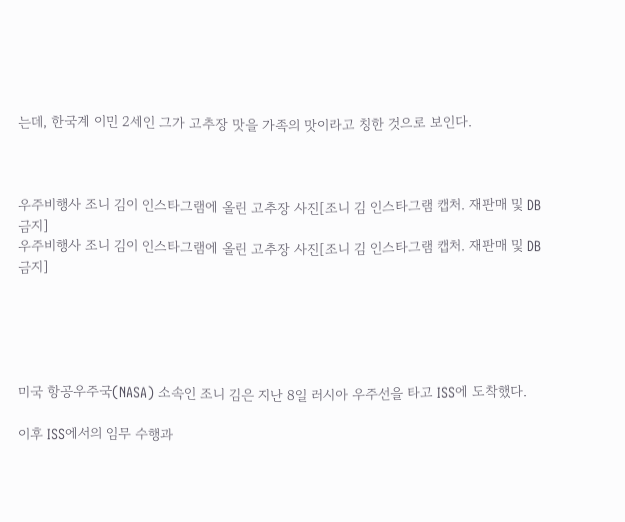는데, 한국계 이민 2세인 그가 고추장 맛을 가족의 맛이라고 칭한 것으로 보인다.



우주비행사 조니 김이 인스타그램에 올린 고추장 사진[조니 김 인스타그램 캡처. 재판매 및 DB 금지]
우주비행사 조니 김이 인스타그램에 올린 고추장 사진[조니 김 인스타그램 캡처. 재판매 및 DB 금지]





미국 항공우주국(NASA) 소속인 조니 김은 지난 8일 러시아 우주선을 타고 ISS에 도착했다.

이후 ISS에서의 임무 수행과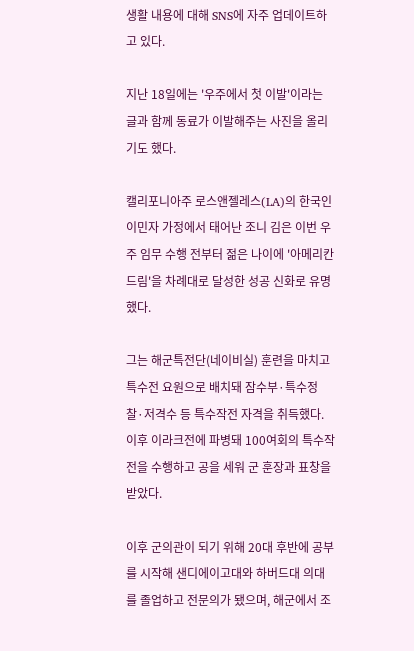생활 내용에 대해 SNS에 자주 업데이트하고 있다.

지난 18일에는 '우주에서 첫 이발'이라는 글과 함께 동료가 이발해주는 사진을 올리기도 했다.

캘리포니아주 로스앤젤레스(LA)의 한국인 이민자 가정에서 태어난 조니 김은 이번 우주 임무 수행 전부터 젊은 나이에 '아메리칸 드림'을 차례대로 달성한 성공 신화로 유명했다.

그는 해군특전단(네이비실) 훈련을 마치고 특수전 요원으로 배치돼 잠수부·특수정찰·저격수 등 특수작전 자격을 취득했다. 이후 이라크전에 파병돼 100여회의 특수작전을 수행하고 공을 세워 군 훈장과 표창을 받았다.

이후 군의관이 되기 위해 20대 후반에 공부를 시작해 샌디에이고대와 하버드대 의대를 졸업하고 전문의가 됐으며, 해군에서 조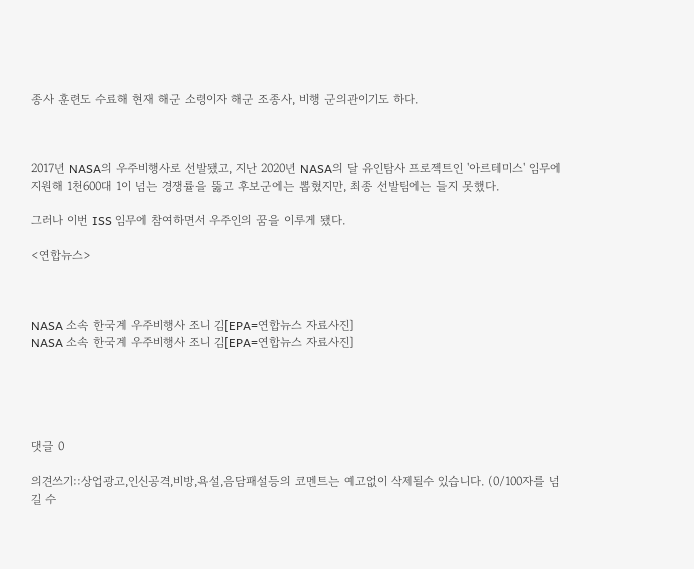종사 훈련도 수료해 현재 해군 소령이자 해군 조종사, 비행 군의관이기도 하다.



2017년 NASA의 우주비행사로 선발됐고, 지난 2020년 NASA의 달 유인탐사 프로젝트인 '아르테미스' 임무에 지원해 1천600대 1이 넘는 경쟁률을 뚫고 후보군에는 뽑혔지만, 최종 선발팀에는 들지 못했다.

그러나 이번 ISS 임무에 참여하면서 우주인의 꿈을 이루게 됐다.

<연합뉴스>



NASA 소속 한국계 우주비행사 조니 김[EPA=연합뉴스 자료사진]
NASA 소속 한국계 우주비행사 조니 김[EPA=연합뉴스 자료사진]





댓글 0

의견쓰기::상업광고,인신공격,비방,욕설,음담패설등의 코멘트는 예고없이 삭제될수 있습니다. (0/100자를 넘길 수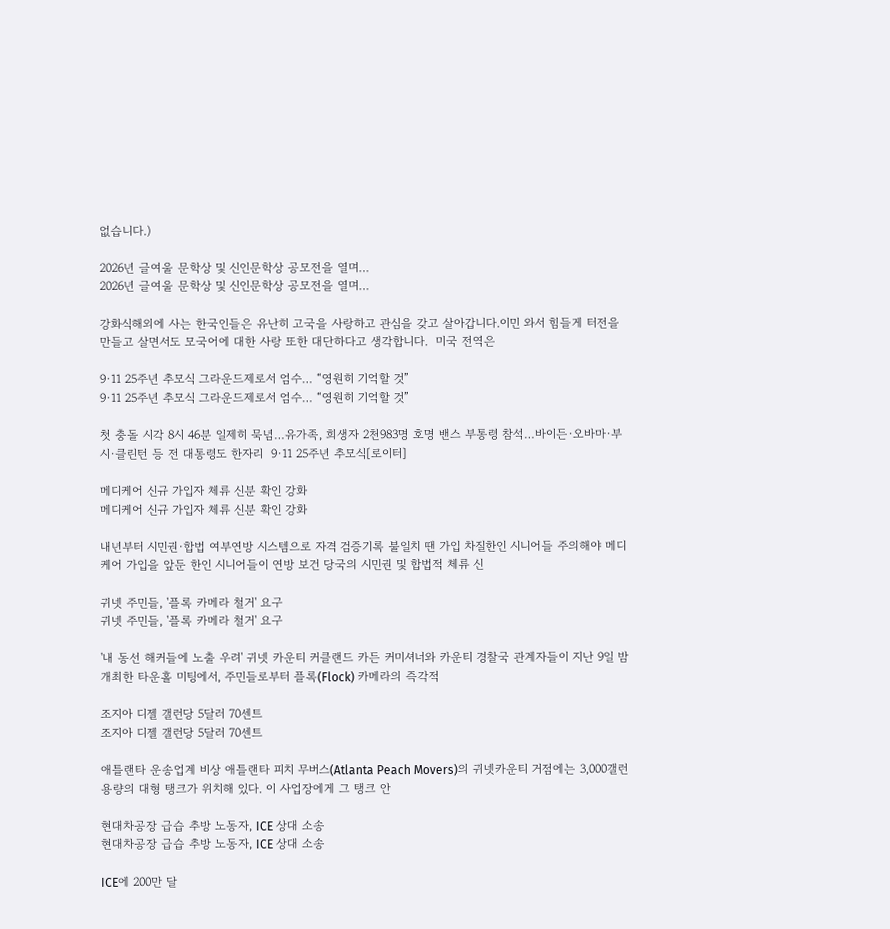없습니다.)

2026년 글여울 문학상 및 신인문학상 공모전을 열며…
2026년 글여울 문학상 및 신인문학상 공모전을 열며…

강화식해외에 사는 한국인들은 유난히 고국을 사랑하고 관심을 갖고 살아갑니다.이민 와서 힘들게 터전을 만들고 살면서도 모국어에 대한 사랑 또한 대단하다고 생각합니다.  미국 전역은

9·11 25주년 추모식 그라운드제로서 엄수… “영원히 기억할 것”
9·11 25주년 추모식 그라운드제로서 엄수… “영원히 기억할 것”

첫 충돌 시각 8시 46분 일제히 묵념…유가족, 희생자 2천983명 호명 밴스 부통령 참석…바이든·오바마·부시·클린턴 등 전 대통령도 한자리  9·11 25주년 추모식[로이터]

메디케어 신규 가입자 체류 신분 확인 강화
메디케어 신규 가입자 체류 신분 확인 강화

내년부터 시민권·합법 여부연방 시스템으로 자격 검증기록 불일치 땐 가입 차질한인 시니어들 주의해야 메디케어 가입을 앞둔 한인 시니어들이 연방 보건 당국의 시민권 및 합법적 체류 신

귀넷 주민들, '플록 카메라 철거' 요구
귀넷 주민들, '플록 카메라 철거' 요구

'내 동선 해커들에 노출 우려' 귀넷 카운티 커클랜드 카든 커미셔너와 카운티 경찰국 관계자들이 지난 9일 밤 개최한 타운홀 미팅에서, 주민들로부터 플록(Flock) 카메라의 즉각적

조지아 디젤 갤런당 5달러 70센트
조지아 디젤 갤런당 5달러 70센트

애틀랜타 운송업계 비상 애틀랜타 피치 무버스(Atlanta Peach Movers)의 귀넷카운티 거점에는 3,000갤런 용량의 대형 탱크가 위치해 있다. 이 사업장에게 그 탱크 안

현대차공장 급습 추방 노동자, ICE 상대 소송
현대차공장 급습 추방 노동자, ICE 상대 소송

ICE에 200만 달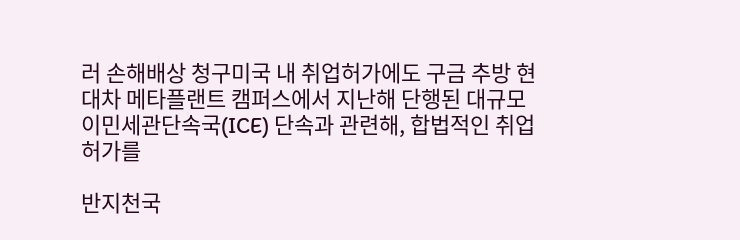러 손해배상 청구미국 내 취업허가에도 구금 추방 현대차 메타플랜트 캠퍼스에서 지난해 단행된 대규모 이민세관단속국(ICE) 단속과 관련해, 합법적인 취업 허가를

반지천국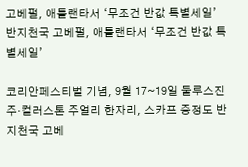고베펄, 애틀랜타서 ‘무조건 반값 특별세일’
반지천국 고베펄, 애틀랜타서 ‘무조건 반값 특별세일’

코리안페스티벌 기념, 9월 17~19일 둘루스진주·컬러스톤 주얼리 한자리, 스카프 증정도 반지천국 고베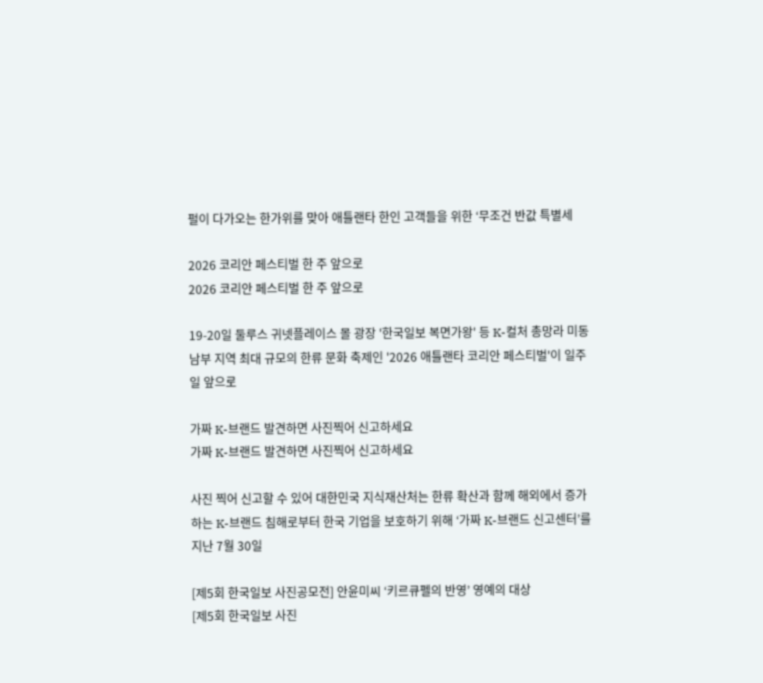펄이 다가오는 한가위를 맞아 애틀랜타 한인 고객들을 위한 ‘무조건 반값 특별세

2026 코리안 페스티벌 한 주 앞으로
2026 코리안 페스티벌 한 주 앞으로

19-20일 둘루스 귀넷플레이스 몰 광장 '한국일보 복면가왕' 등 K-컬처 총망라 미동남부 지역 최대 규모의 한류 문화 축제인 '2026 애틀랜타 코리안 페스티벌'이 일주일 앞으로

가짜 K-브랜드 발견하면 사진찍어 신고하세요
가짜 K-브랜드 발견하면 사진찍어 신고하세요

사진 찍어 신고할 수 있어 대한민국 지식재산처는 한류 확산과 함께 해외에서 증가하는 K-브랜드 침해로부터 한국 기업을 보호하기 위해 ‘가짜 K-브랜드 신고센터’를 지난 7월 30일

[제5회 한국일보 사진공모전] 안윤미씨 ‘키르큐펠의 반영’ 영예의 대상
[제5회 한국일보 사진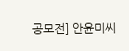공모전] 안윤미씨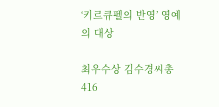‘키르큐펠의 반영’ 영예의 대상

최우수상 김수경씨총 416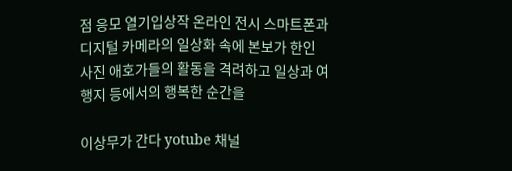점 응모 열기입상작 온라인 전시 스마트폰과 디지털 카메라의 일상화 속에 본보가 한인 사진 애호가들의 활동을 격려하고 일상과 여행지 등에서의 행복한 순간을

이상무가 간다 yotube 채널